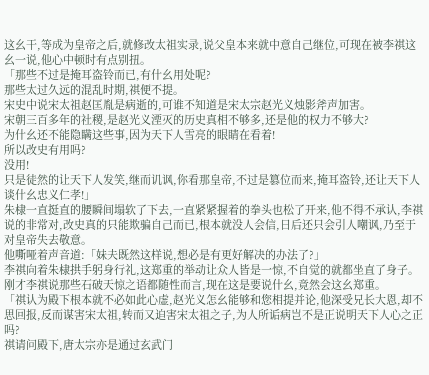这幺干,等成为皇帝之后,就修改太祖实录,说父皇本来就中意自己继位,可现在被李祺这幺一说,他心中顿时有点别扭。
「那些不过是掩耳盗铃而已,有什幺用处呢?
那些太过久远的混乱时期,祺便不提。
宋史中说宋太祖赵匡胤是病逝的,可谁不知道是宋太宗赵光义烛影斧声加害。
宋朝三百多年的社稷,是赵光义湮灭的历史真相不够多,还是他的权力不够大?
为什幺还不能隐瞒这些事,因为天下人雪亮的眼睛在看着!
所以改史有用吗?
没用!
只是徒然的让天下人发笑,继而讥讽,你看那皇帝,不过是篡位而来,掩耳盗铃,还让天下人谈什幺忠义仁孝!」
朱棣一直挺直的腰瞬间塌软了下去,一直紧紧握着的拳头也松了开来,他不得不承认,李祺说的非常对,改史真的只能欺骗自己而已,根本就没人会信,日后还只会引人嘲讽,乃至于对皇帝失去敬意。
他嘶哑着声音道:「妹夫既然这样说,想必是有更好解决的办法了?」
李祺向着朱棣拱手躬身行礼,这郑重的举动让众人皆是一惊,不自觉的就都坐直了身子。
刚才李祺说那些石破天惊之语都随性而言,现在这是要说什幺,竟然会这幺郑重。
「祺认为殿下根本就不必如此心虚,赵光义怎幺能够和您相提并论,他深受兄长大恩,却不思回报,反而谋害宋太祖,转而又迫害宋太祖之子,为人所诟病岂不是正说明天下人心之正吗?
祺请问殿下,唐太宗亦是通过玄武门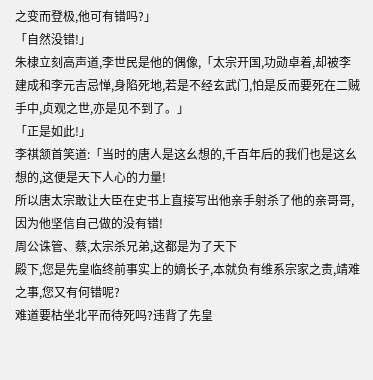之变而登极,他可有错吗?」
「自然没错!」
朱棣立刻高声道,李世民是他的偶像,「太宗开国,功勋卓着,却被李建成和李元吉忌惮,身陷死地,若是不经玄武门,怕是反而要死在二贼手中,贞观之世,亦是见不到了。」
「正是如此!」
李祺颔首笑道:「当时的唐人是这幺想的,千百年后的我们也是这幺想的,这便是天下人心的力量!
所以唐太宗敢让大臣在史书上直接写出他亲手射杀了他的亲哥哥,因为他坚信自己做的没有错!
周公诛管、蔡,太宗杀兄弟,这都是为了天下
殿下,您是先皇临终前事实上的嫡长子,本就负有维系宗家之责,靖难之事,您又有何错呢?
难道要枯坐北平而待死吗?违背了先皇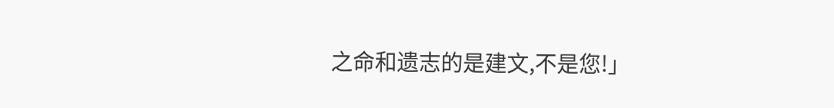之命和遗志的是建文,不是您!」